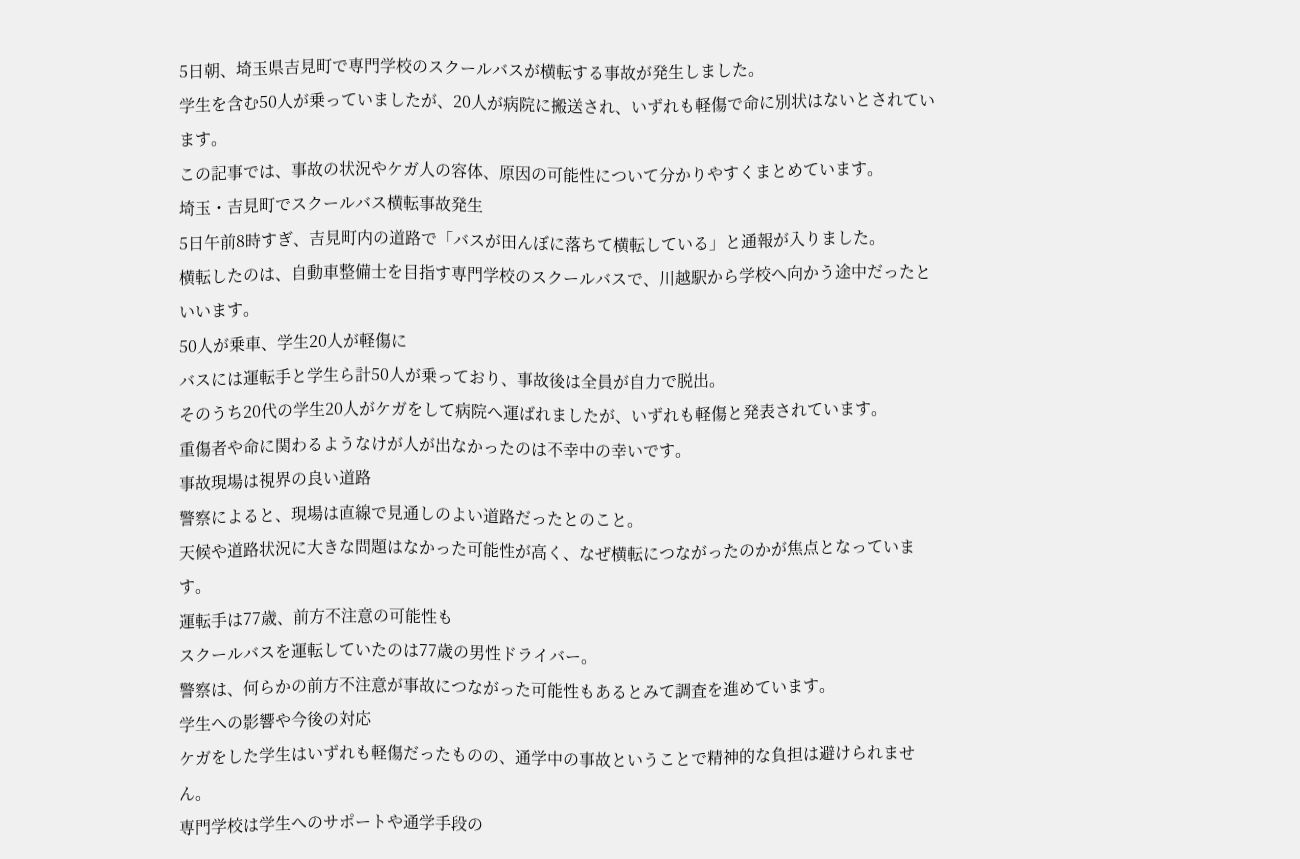5日朝、埼玉県吉見町で専門学校のスクールバスが横転する事故が発生しました。
学生を含む50人が乗っていましたが、20人が病院に搬送され、いずれも軽傷で命に別状はないとされています。
この記事では、事故の状況やケガ人の容体、原因の可能性について分かりやすくまとめています。
埼玉・吉見町でスクールバス横転事故発生
5日午前8時すぎ、吉見町内の道路で「バスが田んぼに落ちて横転している」と通報が入りました。
横転したのは、自動車整備士を目指す専門学校のスクールバスで、川越駅から学校へ向かう途中だったといいます。
50人が乗車、学生20人が軽傷に
バスには運転手と学生ら計50人が乗っており、事故後は全員が自力で脱出。
そのうち20代の学生20人がケガをして病院へ運ばれましたが、いずれも軽傷と発表されています。
重傷者や命に関わるようなけが人が出なかったのは不幸中の幸いです。
事故現場は視界の良い道路
警察によると、現場は直線で見通しのよい道路だったとのこと。
天候や道路状況に大きな問題はなかった可能性が高く、なぜ横転につながったのかが焦点となっています。
運転手は77歳、前方不注意の可能性も
スクールバスを運転していたのは77歳の男性ドライバー。
警察は、何らかの前方不注意が事故につながった可能性もあるとみて調査を進めています。
学生への影響や今後の対応
ケガをした学生はいずれも軽傷だったものの、通学中の事故ということで精神的な負担は避けられません。
専門学校は学生へのサポートや通学手段の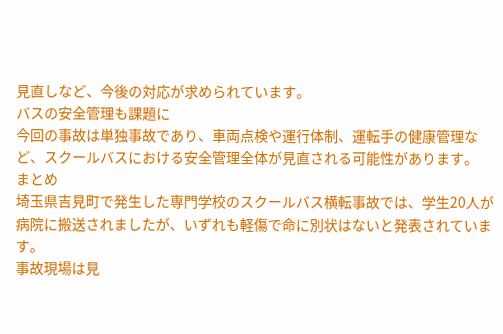見直しなど、今後の対応が求められています。
バスの安全管理も課題に
今回の事故は単独事故であり、車両点検や運行体制、運転手の健康管理など、スクールバスにおける安全管理全体が見直される可能性があります。
まとめ
埼玉県吉見町で発生した専門学校のスクールバス横転事故では、学生20人が病院に搬送されましたが、いずれも軽傷で命に別状はないと発表されています。
事故現場は見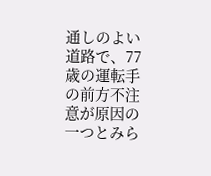通しのよい道路で、77歳の運転手の前方不注意が原因の一つとみら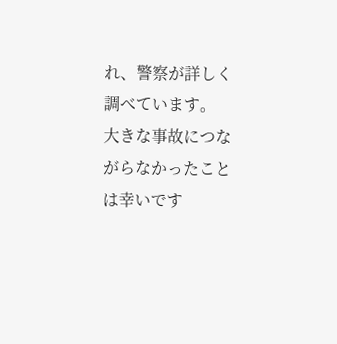れ、警察が詳しく調べています。
大きな事故につながらなかったことは幸いです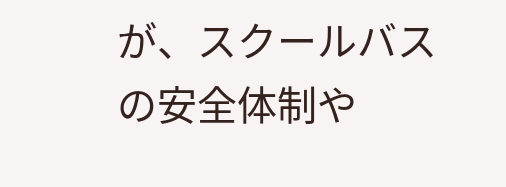が、スクールバスの安全体制や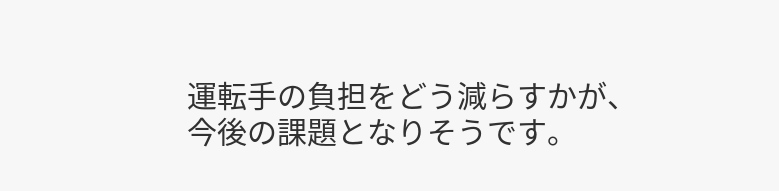運転手の負担をどう減らすかが、今後の課題となりそうです。